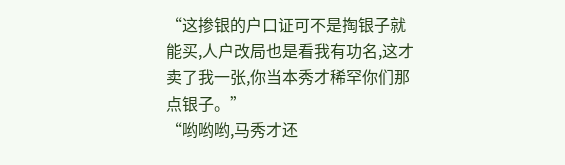“这掺银的户口证可不是掏银子就能买,人户改局也是看我有功名,这才卖了我一张,你当本秀才稀罕你们那点银子。”
“哟哟哟,马秀才还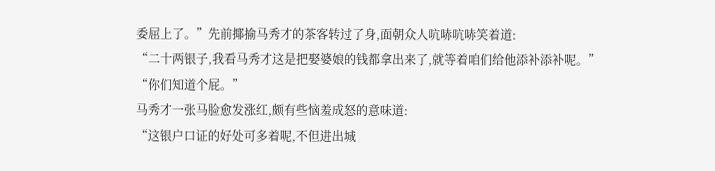委屈上了。”先前揶揄马秀才的茶客转过了身,面朝众人吭哧吭哧笑着道:
“二十两银子,我看马秀才这是把娶婆娘的钱都拿出来了,就等着咱们给他添补添补呢。”
“你们知道个屁。”
马秀才一张马脸愈发涨红,颇有些恼羞成怒的意味道:
“这银户口证的好处可多着呢,不但进出城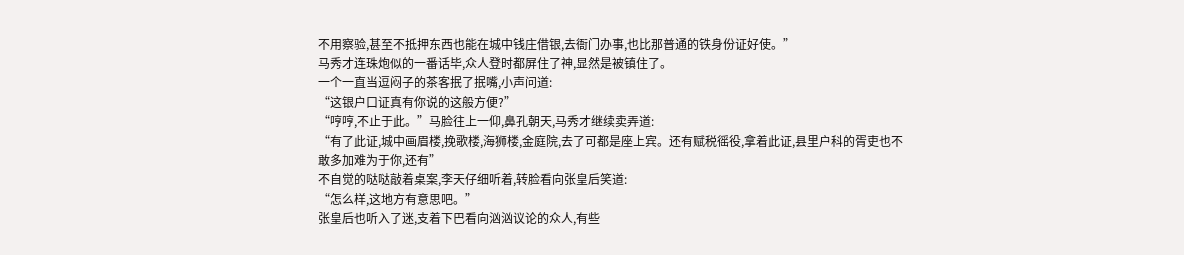不用察验,甚至不抵押东西也能在城中钱庄借银,去衙门办事,也比那普通的铁身份证好使。”
马秀才连珠炮似的一番话毕,众人登时都屏住了神,显然是被镇住了。
一个一直当逗闷子的茶客抿了抿嘴,小声问道:
“这银户口证真有你说的这般方便?”
“哼哼,不止于此。”马脸往上一仰,鼻孔朝天,马秀才继续卖弄道:
“有了此证,城中画眉楼,挽歌楼,海狮楼,金庭院,去了可都是座上宾。还有赋税徭役,拿着此证,县里户科的胥吏也不敢多加难为于你,还有”
不自觉的哒哒敲着桌案,李天仔细听着,转脸看向张皇后笑道:
“怎么样,这地方有意思吧。”
张皇后也听入了迷,支着下巴看向汹汹议论的众人,有些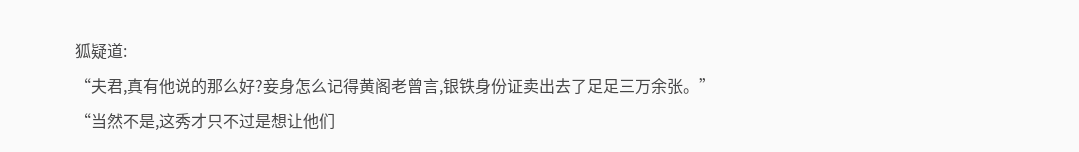狐疑道:
“夫君,真有他说的那么好?妾身怎么记得黄阁老曾言,银铁身份证卖出去了足足三万余张。”
“当然不是,这秀才只不过是想让他们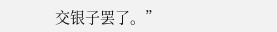交银子罢了。”